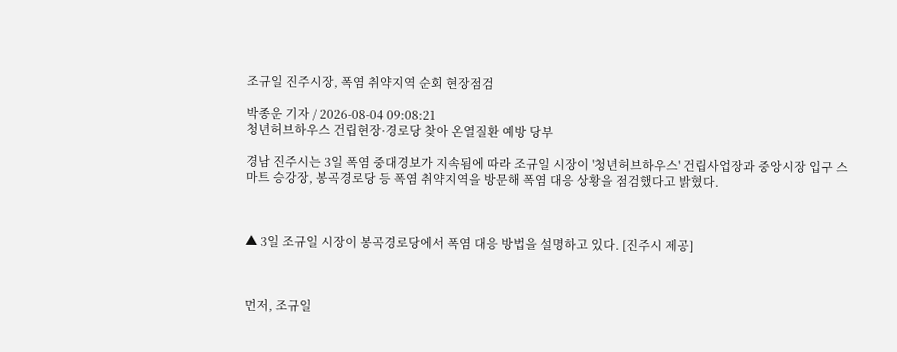조규일 진주시장, 폭염 취약지역 순회 현장점검

박종운 기자 / 2026-08-04 09:08:21
청년허브하우스 건립현장·경로당 찾아 온열질환 예방 당부

경남 진주시는 3일 폭염 중대경보가 지속됨에 따라 조규일 시장이 '청년허브하우스' 건립사업장과 중앙시장 입구 스마트 승강장, 봉곡경로당 등 폭염 취약지역을 방문해 폭염 대응 상황을 점검했다고 밝혔다.



▲ 3일 조규일 시장이 봉곡경로당에서 폭염 대응 방법을 설명하고 있다. [진주시 제공]



먼저, 조규일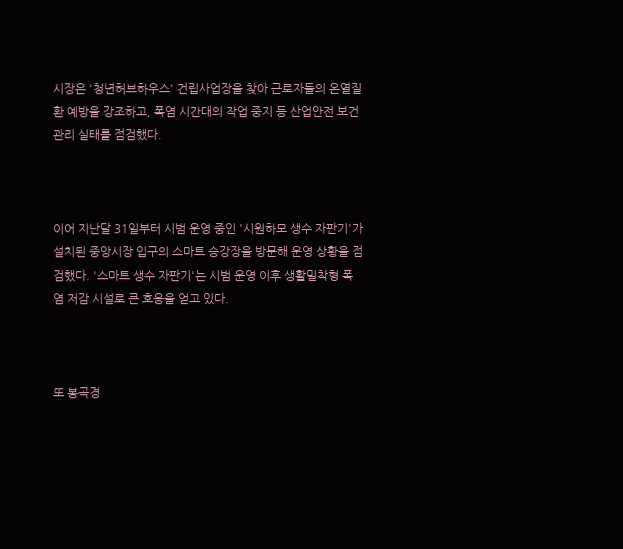시장은 '청년허브하우스' 건립사업장을 찾아 근로자들의 온열질환 예방을 강조하고, 폭염 시간대의 작업 중지 등 산업안전 보건관리 실태를 점검했다.



이어 지난달 31일부터 시범 운영 중인 '시원하모 생수 자판기'가 설치된 중앙시장 입구의 스마트 승강장을 방문해 운영 상황을 점검했다. '스마트 생수 자판기'는 시범 운영 이후 생활밀착형 폭염 저감 시설로 큰 호응을 얻고 있다.



또 봉곡경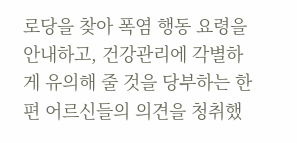로당을 찾아 폭염 행동 요령을 안내하고, 건강관리에 각별하게 유의해 줄 것을 당부하는 한편 어르신들의 의견을 청취했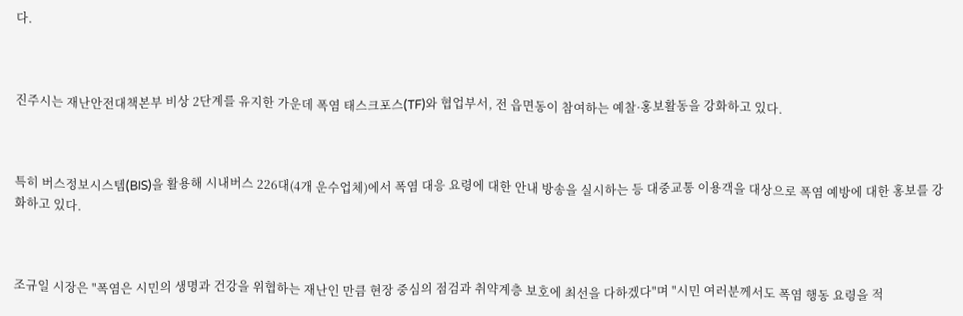다.



진주시는 재난안전대책본부 비상 2단계를 유지한 가운데 폭염 태스크포스(TF)와 협업부서, 전 읍면동이 참여하는 예찰·홍보활동을 강화하고 있다.



특히 버스정보시스템(BIS)을 활용해 시내버스 226대(4개 운수업체)에서 폭염 대응 요령에 대한 안내 방송을 실시하는 등 대중교통 이용객을 대상으로 폭염 예방에 대한 홍보를 강화하고 있다.



조규일 시장은 "폭염은 시민의 생명과 건강을 위협하는 재난인 만큼 현장 중심의 점검과 취약계층 보호에 최선을 다하겠다"며 "시민 여러분께서도 폭염 행동 요령을 적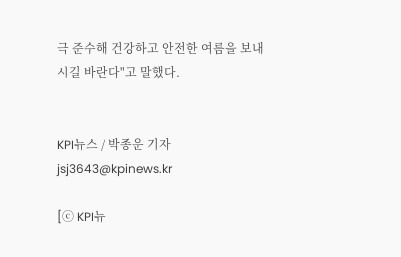극 준수해 건강하고 안전한 여름을 보내시길 바란다"고 말했다.


KPI뉴스 / 박종운 기자 jsj3643@kpinews.kr

[ⓒ KPI뉴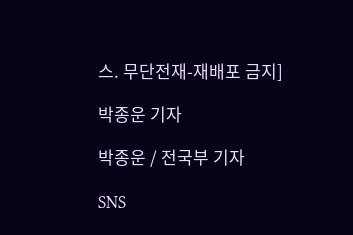스. 무단전재-재배포 금지]

박종운 기자

박종운 / 전국부 기자

SNS